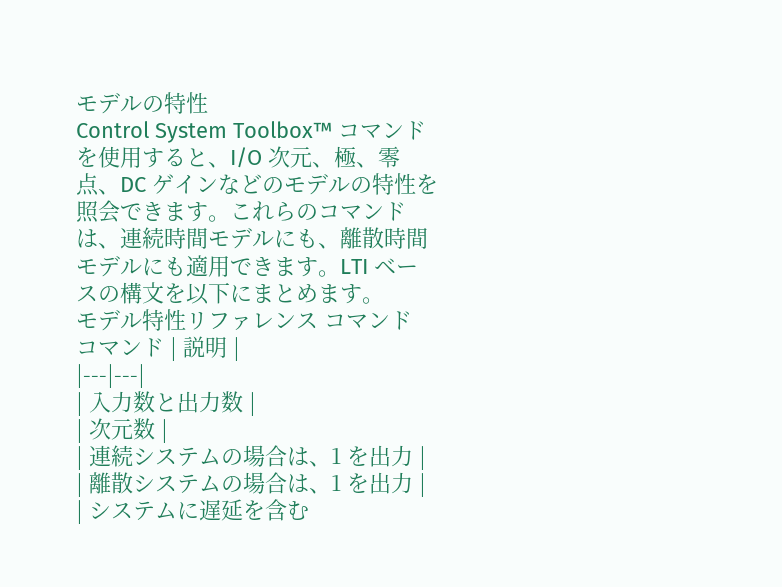モデルの特性
Control System Toolbox™ コマンドを使用すると、I/O 次元、極、零点、DC ゲインなどのモデルの特性を照会できます。これらのコマンドは、連続時間モデルにも、離散時間モデルにも適用できます。LTI ベースの構文を以下にまとめます。
モデル特性リファレンス コマンド
コマンド | 説明 |
|---|---|
| 入力数と出力数 |
| 次元数 |
| 連続システムの場合は、1 を出力 |
| 離散システムの場合は、1 を出力 |
| システムに遅延を含む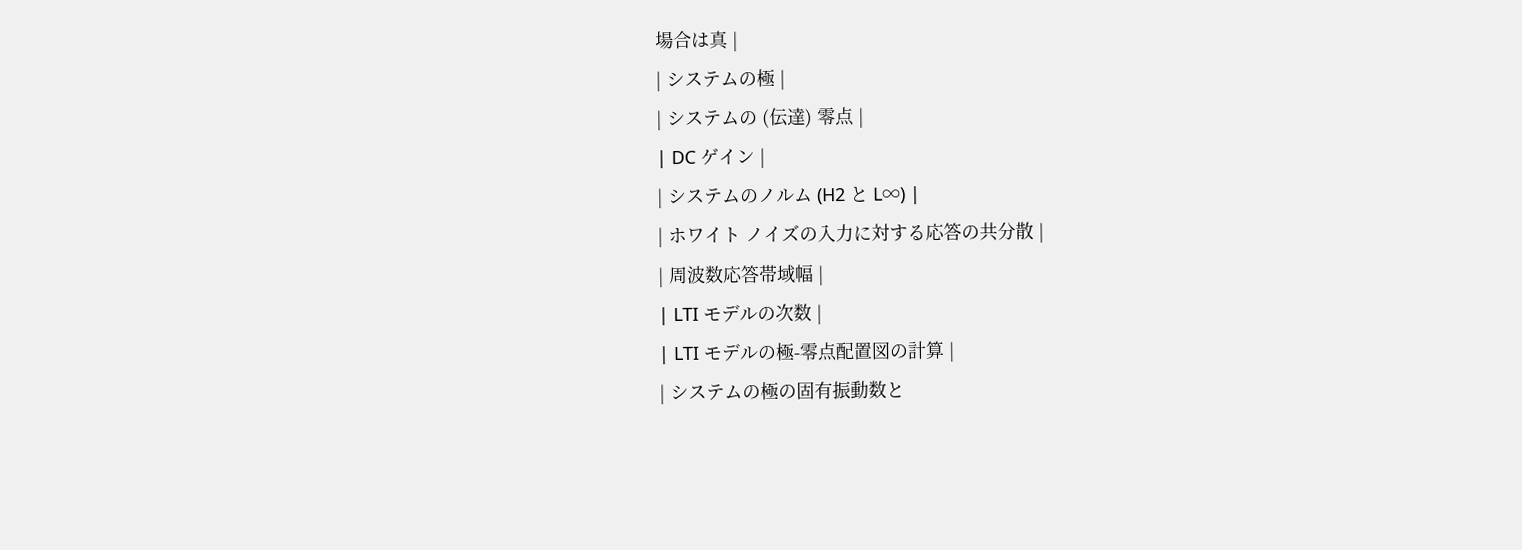場合は真 |
| システムの極 |
| システムの (伝達) 零点 |
| DC ゲイン |
| システムのノルム (H2 と L∞) |
| ホワイト ノイズの入力に対する応答の共分散 |
| 周波数応答帯域幅 |
| LTI モデルの次数 |
| LTI モデルの極-零点配置図の計算 |
| システムの極の固有振動数と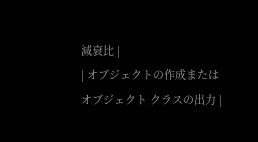減衰比 |
| オブジェクトの作成またはオブジェクト クラスの出力 |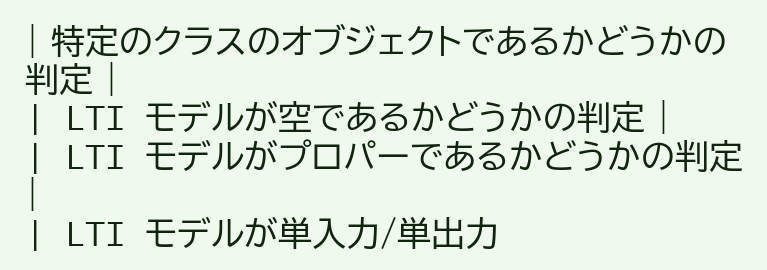| 特定のクラスのオブジェクトであるかどうかの判定 |
| LTI モデルが空であるかどうかの判定 |
| LTI モデルがプロパーであるかどうかの判定 |
| LTI モデルが単入力/単出力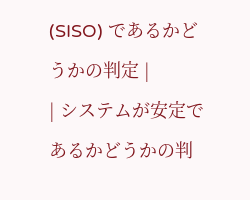(SISO) であるかどうかの判定 |
| システムが安定であるかどうかの判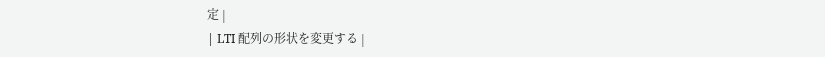定 |
| LTI 配列の形状を変更する |